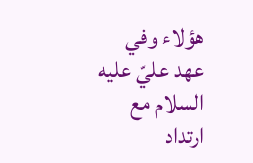هؤلاء وفي عهد عليّ عليه السلام مع ارتداد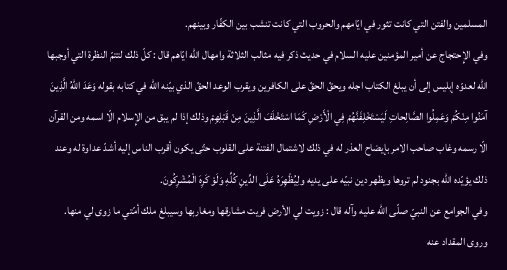المسلمين والفتن التي كانت تثور في ايّامهم والحروب التي كانت تنشب بين الكفّار وبينهم.
وفي الإِحتجاج عن أمير المؤمنين عليه السلام في حديث ذكر فيه مثالب الثلاثة وامهال الله ايّاهم قال : كلّ ذلك لتتمّ النظرة التي أوجبها الله لعدوّه إبليس إلى أن يبلغ الكتاب اجله ويحقّ الحقّ على الكافرين ويقرب الوعد الحقّ الذي بيّنه الله في كتابه بقوله وَعَدَ اللهُ الَّذِينَ آمَنُوا مِنْكُمْ وَعَمِلُوا الصَّالِحاتِ لَيَسْتَخْلِفَنَّهُمْ فِي الْأَرْضِ كَمَا اسْتَخْلَفَ الَّذِينَ مِنْ قَبْلِهِمْ وذلك إذا لم يبق من الإِسلام الّا اسمه ومن القرآن الّا رسمه وغاب صاحب الامر بإيضاح العذر له في ذلك لاشتمال الفتنة على القلوب حتّى يكون أقرب الناس إليه أشدّ عداوة له وعند ذلك يؤيّده الله بجنود لم تروها ويظهر دين نبيّه على يديه ولِيُظْهِرَهُ عَلَى الدِّينِ كُلِّهِ وَلَوْ كَرِهَ الْمُشْرِكُونَ.
وفي الجوامع عن النبيّ صلّى الله عليه وآله قال : زويت لي الأرض فريت مشارقها ومغاربها وسيبلغ ملك أمّتي ما زوى لي منها.
وروى المقداد عنه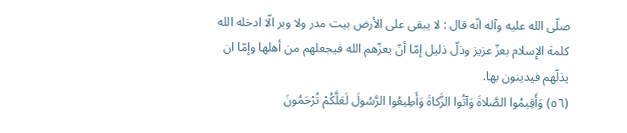صلّى الله عليه وآله انّه قال : لا يبقى على الأرض بيت مدر ولا وبر الّا ادخله الله كلمة الإِسلام بعزّ عزيز وذلّ ذليل إمّا أنّ يعزّهم الله فيجعلهم من أهلها وإمّا ان يذلّهم فيدينون بها.
(٥٦) وَأَقِيمُوا الصَّلاةَ وَآتُوا الزَّكاةَ وَأَطِيعُوا الرَّسُولَ لَعَلَّكُمْ تُرْحَمُونَ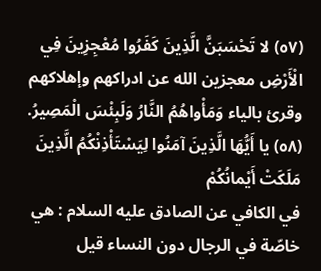(٥٧) لا تَحْسَبَنَّ الَّذِينَ كَفَرُوا مُعْجِزِينَ فِي الْأَرْضِ معجزين الله عن ادراكهم وإهلاكهم وقرئ بالياء وَمَأْواهُمُ النَّارُ وَلَبِئْسَ الْمَصِيرُ.
(٥٨) يا أَيُّهَا الَّذِينَ آمَنُوا لِيَسْتَأْذِنْكُمُ الَّذِينَ مَلَكَتْ أَيْمانُكُمْ
في الكافي عن الصادق عليه السلام : هي خاصّة في الرجال دون النساء قيل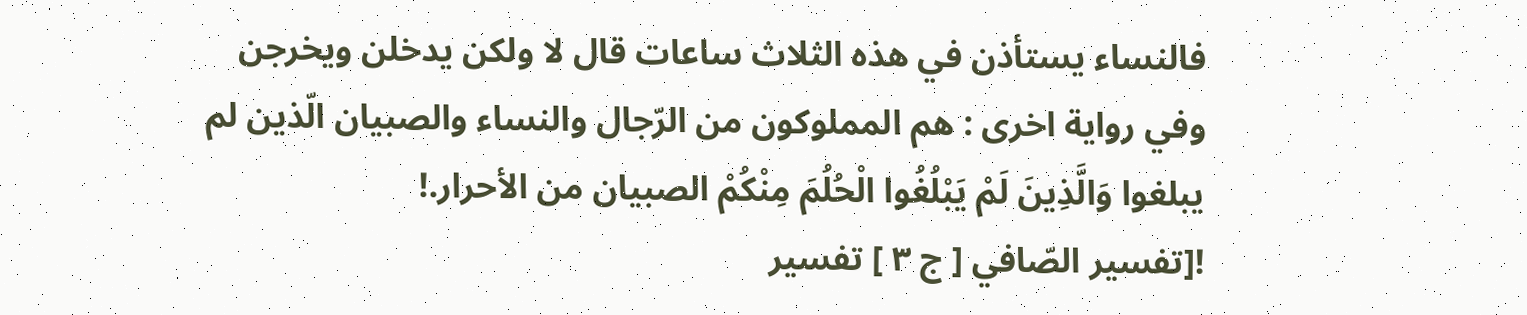فالنساء يستأذن في هذه الثلاث ساعات قال لا ولكن يدخلن ويخرجن وفي رواية اخرى : هم المملوكون من الرّجال والنساء والصبيان الّذين لم يبلغوا وَالَّذِينَ لَمْ يَبْلُغُوا الْحُلُمَ مِنْكُمْ الصبيان من الأحرار.!
![تفسير الصّافي [ ج ٣ ] تفسير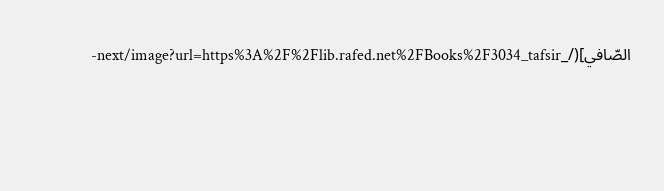الصّافي](/_next/image?url=https%3A%2F%2Flib.rafed.net%2FBooks%2F3034_tafsir-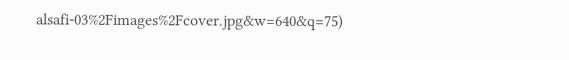alsafi-03%2Fimages%2Fcover.jpg&w=640&q=75)